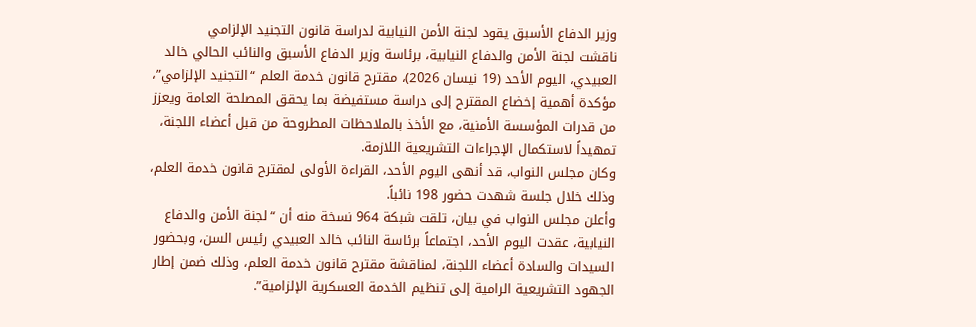وزير الدفاع الأسبق يقود لجنة الأمن النيابية لدراسة قانون التجنيد الإلزامي
ناقشت لجنة الأمن والدفاع النيابية، برئاسة وزير الدفاع الأسبق والنائب الحالي خالد العبيدي، اليوم الأحد (19 نيسان 2026)، مقترح قانون خدمة العلم “التجنيد الإلزامي”، مؤكدة أهمية إخضاع المقترح إلى دراسة مستفيضة بما يحقق المصلحة العامة ويعزز من قدرات المؤسسة الأمنية، مع الأخذ بالملاحظات المطروحة من قبل أعضاء اللجنة، تمهيداً لاستكمال الإجراءات التشريعية اللازمة.
وكان مجلس النواب، قد أنهى اليوم الأحد، القراءة الأولى لمقترح قانون خدمة العلم، وذلك خلال جلسة شهدت حضور 198 نائباً.
وأعلن مجلس النواب في بيان، تلقت شبكة 964 نسخة منه أن “لجنة الأمن والدفاع النيابية، عقدت اليوم الأحد، اجتماعاً برئاسة النائب خالد العبيدي رئيس السن، وبحضور السيدات والسادة أعضاء اللجنة، لمناقشة مقترح قانون خدمة العلم، وذلك ضمن إطار الجهود التشريعية الرامية إلى تنظيم الخدمة العسكرية الإلزامية”.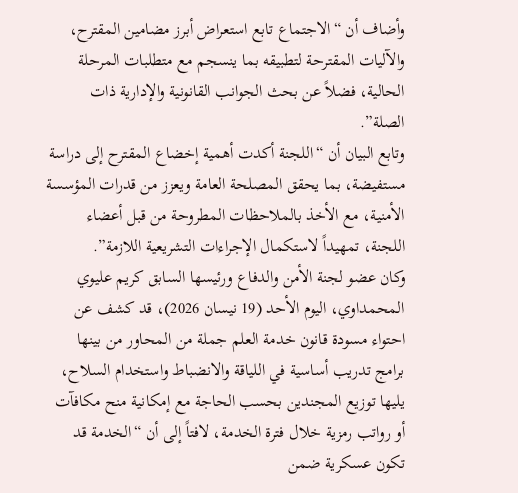وأضاف أن “الاجتماع تابع استعراض أبرز مضامين المقترح، والآليات المقترحة لتطبيقه بما ينسجم مع متطلبات المرحلة الحالية، فضلاً عن بحث الجوانب القانونية والإدارية ذات الصلة”.
وتابع البيان أن “اللجنة أكدت أهمية إخضاع المقترح إلى دراسة مستفيضة، بما يحقق المصلحة العامة ويعزز من قدرات المؤسسة الأمنية، مع الأخذ بالملاحظات المطروحة من قبل أعضاء اللجنة، تمهيداً لاستكمال الإجراءات التشريعية اللازمة”.
وكان عضو لجنة الأمن والدفاع ورئيسها السابق كريم عليوي المحمداوي، اليوم الأحد (19 نيسان 2026)، قد كشف عن احتواء مسودة قانون خدمة العلم جملة من المحاور من بينها برامج تدريب أساسية في اللياقة والانضباط واستخدام السلاح، يليها توزيع المجندين بحسب الحاجة مع إمكانية منح مكافآت أو رواتب رمزية خلال فترة الخدمة، لافتاً إلى أن “الخدمة قد تكون عسكرية ضمن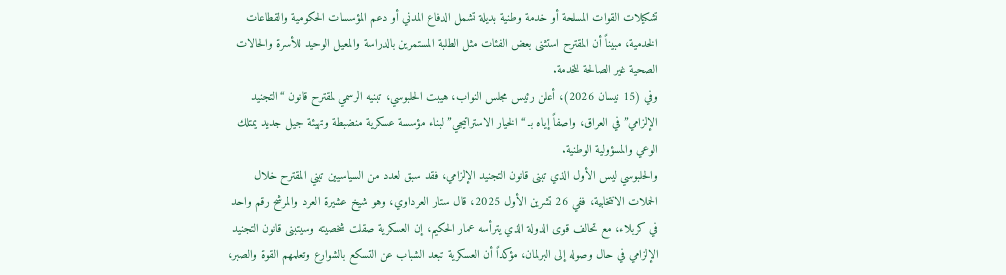تشكيلات القوات المسلحة أو خدمة وطنية بديلة تشمل الدفاع المدني أو دعم المؤسسات الحكومية والقطاعات الخدمية، مبيناً أن المقترح استثنى بعض الفئات مثل الطلبة المستمرين بالدراسة والمعيل الوحيد للأسرة والحالات الصحية غير الصالحة للخدمة.
وفي (15 نيسان 2026)، أعلن رئيس مجلس النواب، هيبت الحلبوسي، تبنيه الرسمي لمقترح قانون “التجنيد الإلزامي” في العراق، واصفاً إياه بـ “الخيار الاستراتيجي” لبناء مؤسسة عسكرية منضبطة وتهيئة جيل جديد يمتلك الوعي والمسؤولية الوطنية.
والحلبوسي ليس الأول الذي تبنى قانون التجنيد الإلزامي، فقد سبق لعدد من السياسيين تبني المقترح خلال الحملات الانتخابية، ففي 26 تشرين الأول 2025، قال ستار العرداوي، وهو شيخ عشيرة العرد والمرشح رقم واحد في كربلاء، مع تحالف قوى الدولة الذي يترأسه عمار الحكيم، إن العسكرية صقلت شخصيته وسيتبنى قانون التجنيد الإلزامي في حال وصوله إلى البرلمان، مؤكداً أن العسكرية تبعد الشباب عن التسكع بالشوارع وتعلمهم القوة والصبر،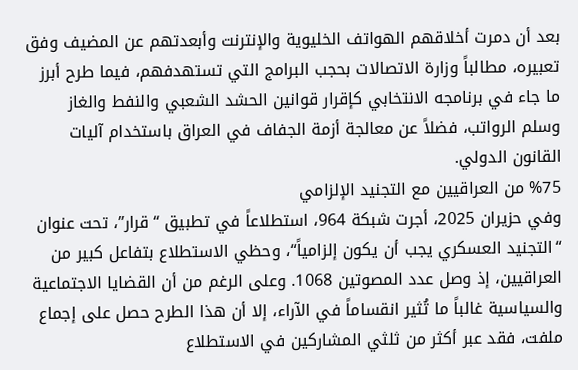بعد أن دمرت أخلاقهم الهواتف الخليوية والإنترنت وأبعدتهم عن المضيف وفق تعبيره، مطالباً وزارة الاتصالات بحجب البرامج التي تستهدفهم، فيما طرح أبرز ما جاء في برنامجه الانتخابي كإقرار قوانين الحشد الشعبي والنفط والغاز وسلم الرواتب، فضلاً عن معالجة أزمة الجفاف في العراق باستخدام آليات القانون الدولي.
%75 من العراقيين مع التجنيد الإلزامي
وفي حزيران 2025، أجرت شبكة 964، استطلاعاً في تطبيق “قرار”، تحت عنوان “التجنيد العسكري يجب أن يكون إلزامياً“، وحظي الاستطلاع بتفاعل كبير من العراقيين، إذ وصل عدد المصوتين 1068. وعلى الرغم من أن القضايا الاجتماعية والسياسية غالباً ما تُثير انقساماً في الآراء، إلا أن هذا الطرح حصل على إجماع ملفت، فقد عبر أكثر من ثلثي المشاركين في الاستطلاع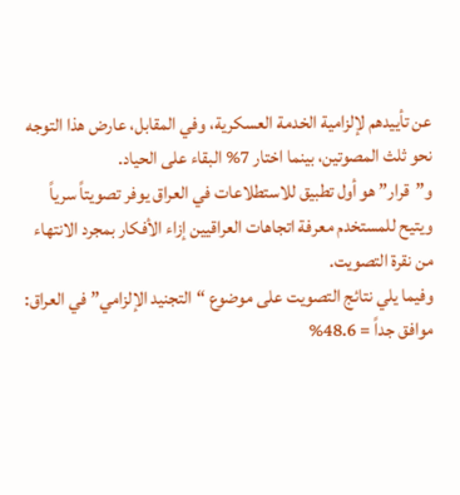عن تأييدهم لإلزامية الخدمة العسكرية، وفي المقابل، عارض هذا التوجه نحو ثلث المصوتين، بينما اختار 7% البقاء على الحياد.
و”قرار” هو أول تطبيق للاستطلاعات في العراق يوفر تصويتاً سرياً ويتيح للمستخدم معرفة اتجاهات العراقيين إزاء الأفكار بمجرد الانتهاء من نقرة التصويت.
وفيما يلي نتائج التصويت على موضوع “التجنيد الإلزامي” في العراق:
موافق جداً = 48.6%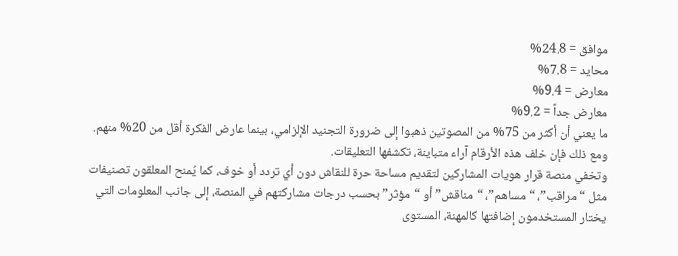موافق = 24.8%
محايد = 7.8%
معارض = 9.4%
معارض جداً = 9.2%
ما يعني أن أكثر من 75% من المصوتين ذهبوا إلى ضرورة التجنيد الإلزامي، بينما عارض الفكرة أقل من 20% منهم. ومع ذلك فإن خلف هذه الأرقام آراء متباينة، تكشفها التعليقات.
وتخفي منصة قرار هويات المشاركين لتقديم مساحة حرة للنقاش دون أي تردد أو خوف، كما يُمنح المعلقون تصنيفات مثل “مراقب”، “مساهم”، “مناقش” أو “مؤثر” بحسب درجات مشاركتهم في المنصة، إلى جانب المعلومات التي يختار المستخدمون إضافتها كالمهنة، المستوى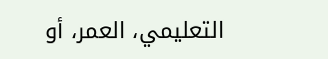التعليمي، العمر، أو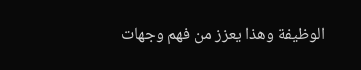الوظيفة وهذا يعزز من فهم وجهات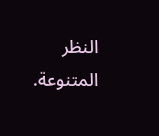النظر المتنوعة.